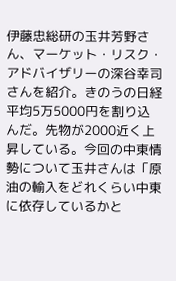伊藤忠総研の玉井芳野さん、マーケット・リスク・アドバイザリーの深谷幸司さんを紹介。きのうの日経平均5万5000円を割り込んだ。先物が2000近く上昇している。今回の中東情勢について玉井さんは「原油の輸入をどれくらい中東に依存しているかと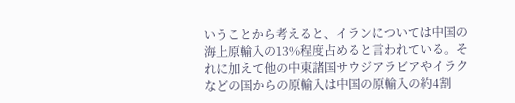いうことから考えると、イランについては中国の海上原輸入の13%程度占めると言われている。それに加えて他の中東諸国サウジアラビアやイラクなどの国からの原輸入は中国の原輸入の約4割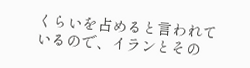くらいを占めると言われているので、イランとその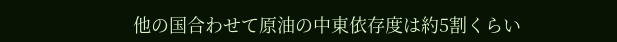他の国合わせて原油の中東依存度は約5割くらい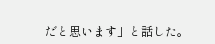だと思います」と話した。